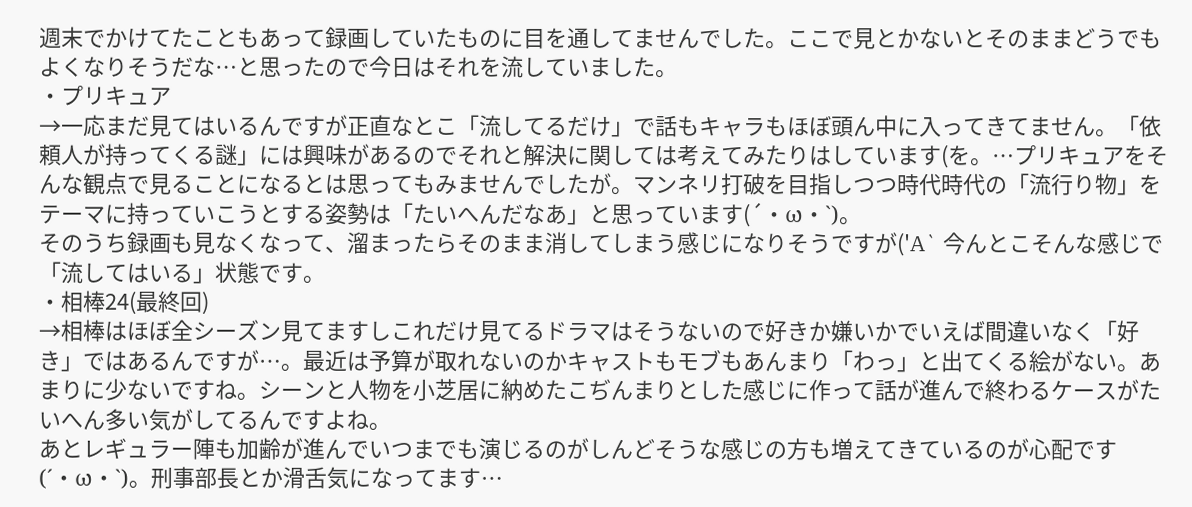週末でかけてたこともあって録画していたものに目を通してませんでした。ここで見とかないとそのままどうでもよくなりそうだな…と思ったので今日はそれを流していました。
・プリキュア
→一応まだ見てはいるんですが正直なとこ「流してるだけ」で話もキャラもほぼ頭ん中に入ってきてません。「依頼人が持ってくる謎」には興味があるのでそれと解決に関しては考えてみたりはしています(を。…プリキュアをそんな観点で見ることになるとは思ってもみませんでしたが。マンネリ打破を目指しつつ時代時代の「流行り物」をテーマに持っていこうとする姿勢は「たいへんだなあ」と思っています(´・ω・`)。
そのうち録画も見なくなって、溜まったらそのまま消してしまう感じになりそうですが('A` 今んとこそんな感じで「流してはいる」状態です。
・相棒24(最終回)
→相棒はほぼ全シーズン見てますしこれだけ見てるドラマはそうないので好きか嫌いかでいえば間違いなく「好き」ではあるんですが…。最近は予算が取れないのかキャストもモブもあんまり「わっ」と出てくる絵がない。あまりに少ないですね。シーンと人物を小芝居に納めたこぢんまりとした感じに作って話が進んで終わるケースがたいへん多い気がしてるんですよね。
あとレギュラー陣も加齢が進んでいつまでも演じるのがしんどそうな感じの方も増えてきているのが心配です(´・ω・`)。刑事部長とか滑舌気になってます…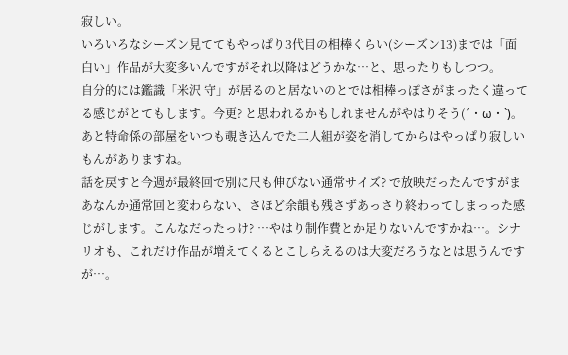寂しい。
いろいろなシーズン見ててもやっぱり3代目の相棒くらい(シーズン13)までは「面白い」作品が大変多いんですがそれ以降はどうかな…と、思ったりもしつつ。
自分的には鑑識「米沢 守」が居るのと居ないのとでは相棒っぽさがまったく違ってる感じがとてもします。今更? と思われるかもしれませんがやはりそう(´・ω・`)。あと特命係の部屋をいつも覗き込んでた二人組が姿を消してからはやっぱり寂しいもんがありますね。
話を戻すと今週が最終回で別に尺も伸びない通常サイズ? で放映だったんですがまあなんか通常回と変わらない、さほど余韻も残さずあっさり終わってしまっった感じがします。こんなだったっけ? …やはり制作費とか足りないんですかね…。シナリオも、これだけ作品が増えてくるとこしらえるのは大変だろうなとは思うんですが…。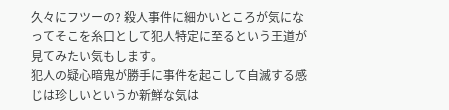久々にフツーの? 殺人事件に細かいところが気になってそこを糸口として犯人特定に至るという王道が見てみたい気もします。
犯人の疑心暗鬼が勝手に事件を起こして自滅する感じは珍しいというか新鮮な気は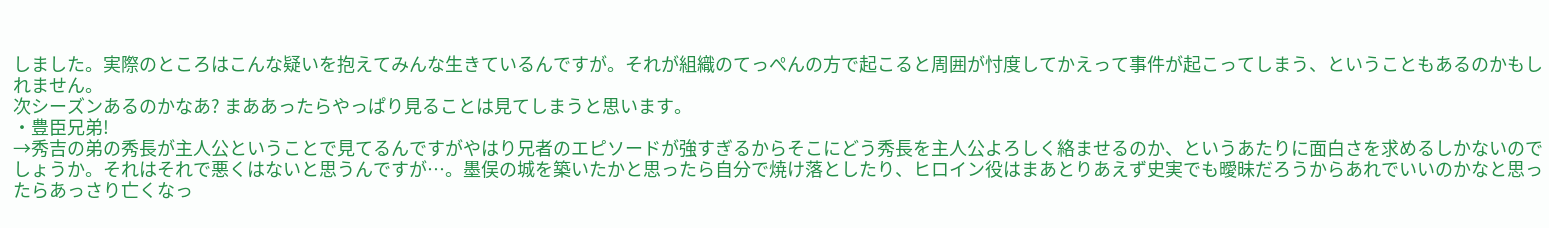しました。実際のところはこんな疑いを抱えてみんな生きているんですが。それが組織のてっぺんの方で起こると周囲が忖度してかえって事件が起こってしまう、ということもあるのかもしれません。
次シーズンあるのかなあ? まああったらやっぱり見ることは見てしまうと思います。
・豊臣兄弟!
→秀吉の弟の秀長が主人公ということで見てるんですがやはり兄者のエピソードが強すぎるからそこにどう秀長を主人公よろしく絡ませるのか、というあたりに面白さを求めるしかないのでしょうか。それはそれで悪くはないと思うんですが…。墨俣の城を築いたかと思ったら自分で焼け落としたり、ヒロイン役はまあとりあえず史実でも曖昧だろうからあれでいいのかなと思ったらあっさり亡くなっ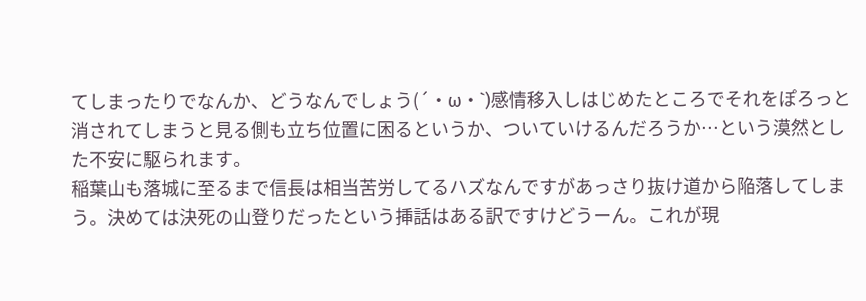てしまったりでなんか、どうなんでしょう(´・ω・`)感情移入しはじめたところでそれをぽろっと消されてしまうと見る側も立ち位置に困るというか、ついていけるんだろうか…という漠然とした不安に駆られます。
稲葉山も落城に至るまで信長は相当苦労してるハズなんですがあっさり抜け道から陥落してしまう。決めては決死の山登りだったという挿話はある訳ですけどうーん。これが現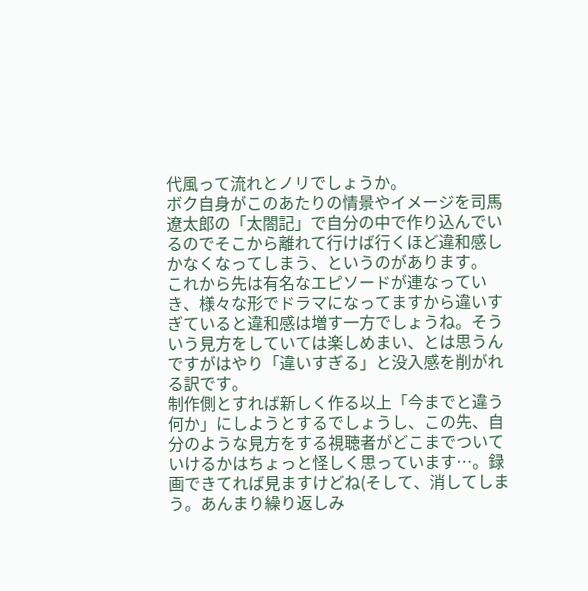代風って流れとノリでしょうか。
ボク自身がこのあたりの情景やイメージを司馬遼太郎の「太閤記」で自分の中で作り込んでいるのでそこから離れて行けば行くほど違和感しかなくなってしまう、というのがあります。
これから先は有名なエピソードが連なっていき、様々な形でドラマになってますから違いすぎていると違和感は増す一方でしょうね。そういう見方をしていては楽しめまい、とは思うんですがはやり「違いすぎる」と没入感を削がれる訳です。
制作側とすれば新しく作る以上「今までと違う何か」にしようとするでしょうし、この先、自分のような見方をする視聴者がどこまでついていけるかはちょっと怪しく思っています…。録画できてれば見ますけどね(そして、消してしまう。あんまり繰り返しみ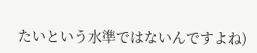たいという水準ではないんですよね)